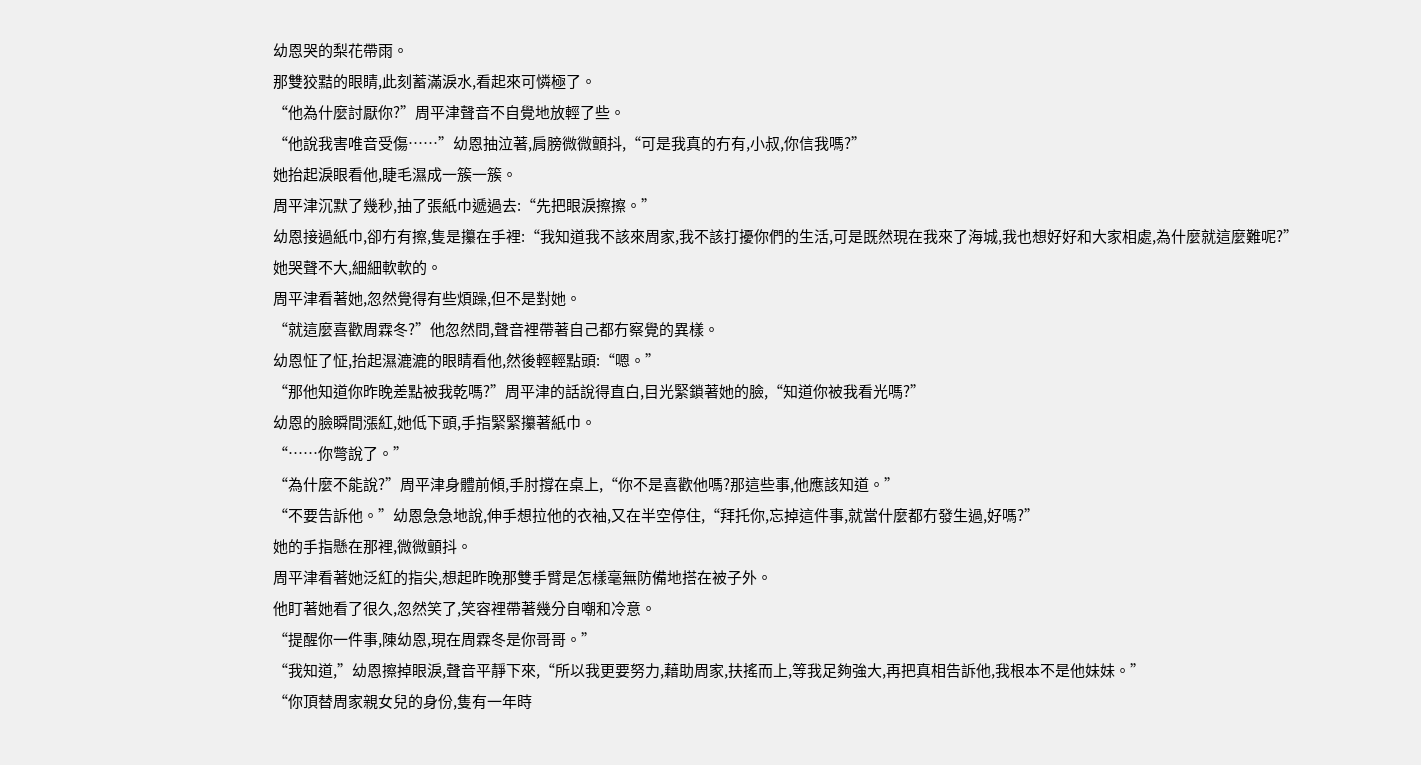幼恩哭的梨花帶雨。
那雙狡黠的眼睛,此刻蓄滿淚水,看起來可憐極了。
“他為什麼討厭你?”周平津聲音不自覺地放輕了些。
“他說我害唯音受傷……”幼恩抽泣著,肩膀微微顫抖,“可是我真的冇有,小叔,你信我嗎?”
她抬起淚眼看他,睫毛濕成一簇一簇。
周平津沉默了幾秒,抽了張紙巾遞過去:“先把眼淚擦擦。”
幼恩接過紙巾,卻冇有擦,隻是攥在手裡:“我知道我不該來周家,我不該打擾你們的生活,可是既然現在我來了海城,我也想好好和大家相處,為什麼就這麼難呢?”
她哭聲不大,細細軟軟的。
周平津看著她,忽然覺得有些煩躁,但不是對她。
“就這麼喜歡周霖冬?”他忽然問,聲音裡帶著自己都冇察覺的異樣。
幼恩怔了怔,抬起濕漉漉的眼睛看他,然後輕輕點頭:“嗯。”
“那他知道你昨晚差點被我乾嗎?”周平津的話說得直白,目光緊鎖著她的臉,“知道你被我看光嗎?”
幼恩的臉瞬間漲紅,她低下頭,手指緊緊攥著紙巾。
“……你彆說了。”
“為什麼不能說?”周平津身體前傾,手肘撐在桌上,“你不是喜歡他嗎?那這些事,他應該知道。”
“不要告訴他。”幼恩急急地說,伸手想拉他的衣袖,又在半空停住,“拜托你,忘掉這件事,就當什麼都冇發生過,好嗎?”
她的手指懸在那裡,微微顫抖。
周平津看著她泛紅的指尖,想起昨晚那雙手臂是怎樣毫無防備地搭在被子外。
他盯著她看了很久,忽然笑了,笑容裡帶著幾分自嘲和冷意。
“提醒你一件事,陳幼恩,現在周霖冬是你哥哥。”
“我知道,”幼恩擦掉眼淚,聲音平靜下來,“所以我更要努力,藉助周家,扶搖而上,等我足夠強大,再把真相告訴他,我根本不是他妹妹。”
“你頂替周家親女兒的身份,隻有一年時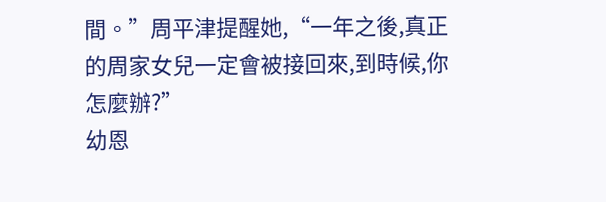間。”周平津提醒她,“一年之後,真正的周家女兒一定會被接回來,到時候,你怎麼辦?”
幼恩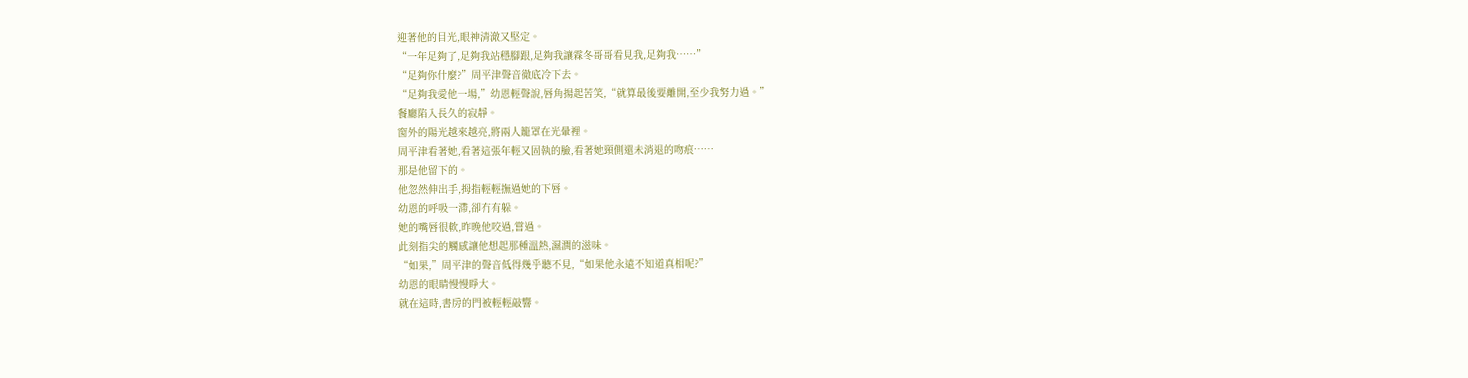迎著他的目光,眼神清澈又堅定。
“一年足夠了,足夠我站穩腳跟,足夠我讓霖冬哥哥看見我,足夠我……”
“足夠你什麼?”周平津聲音徹底冷下去。
“足夠我愛他一場,”幼恩輕聲說,唇角揚起苦笑,“就算最後要離開,至少我努力過。”
餐廳陷入長久的寂靜。
窗外的陽光越來越亮,將兩人籠罩在光暈裡。
周平津看著她,看著這張年輕又固執的臉,看著她頸側還未消退的吻痕……
那是他留下的。
他忽然伸出手,拇指輕輕撫過她的下唇。
幼恩的呼吸一滯,卻冇有躲。
她的嘴唇很軟,昨晚他咬過,嘗過。
此刻指尖的觸感讓他想起那種溫熱,濕潤的滋味。
“如果,”周平津的聲音低得幾乎聽不見,“如果他永遠不知道真相呢?”
幼恩的眼睛慢慢睜大。
就在這時,書房的門被輕輕敲響。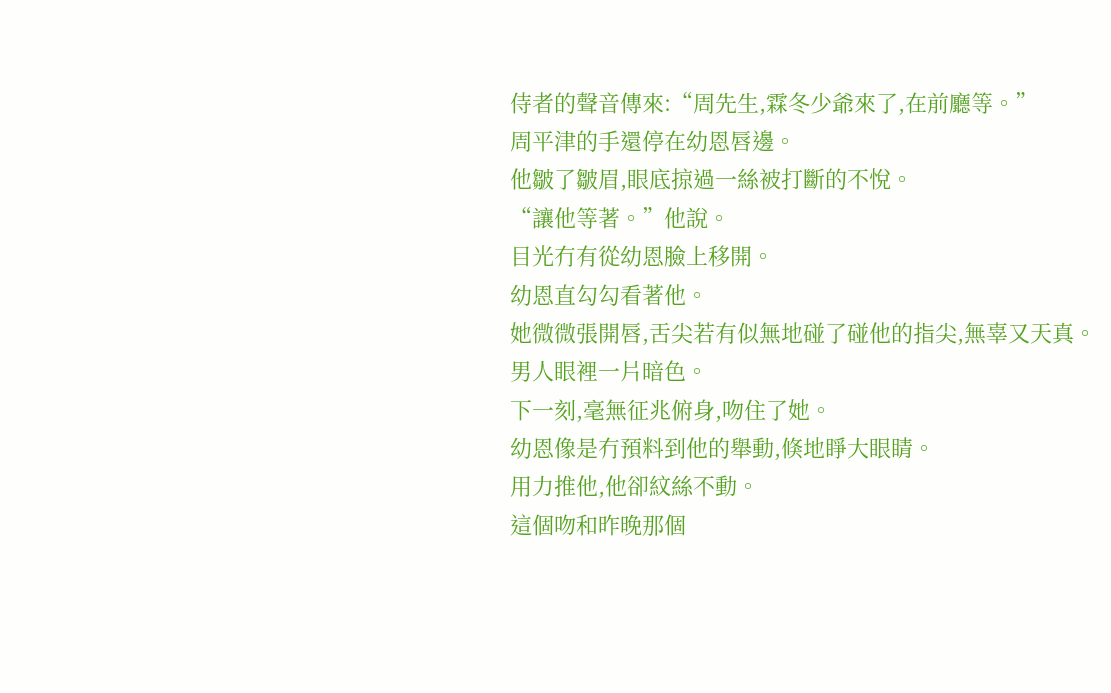侍者的聲音傳來:“周先生,霖冬少爺來了,在前廳等。”
周平津的手還停在幼恩唇邊。
他皺了皺眉,眼底掠過一絲被打斷的不悅。
“讓他等著。”他說。
目光冇有從幼恩臉上移開。
幼恩直勾勾看著他。
她微微張開唇,舌尖若有似無地碰了碰他的指尖,無辜又天真。
男人眼裡一片暗色。
下一刻,毫無征兆俯身,吻住了她。
幼恩像是冇預料到他的舉動,倏地睜大眼睛。
用力推他,他卻紋絲不動。
這個吻和昨晚那個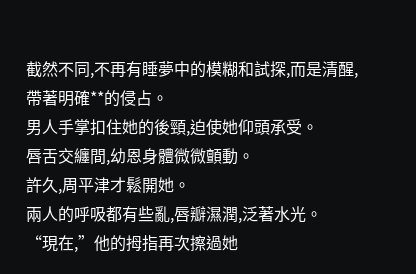截然不同,不再有睡夢中的模糊和試探,而是清醒,帶著明確**的侵占。
男人手掌扣住她的後頸,迫使她仰頭承受。
唇舌交纏間,幼恩身體微微顫動。
許久,周平津才鬆開她。
兩人的呼吸都有些亂,唇瓣濕潤,泛著水光。
“現在,”他的拇指再次擦過她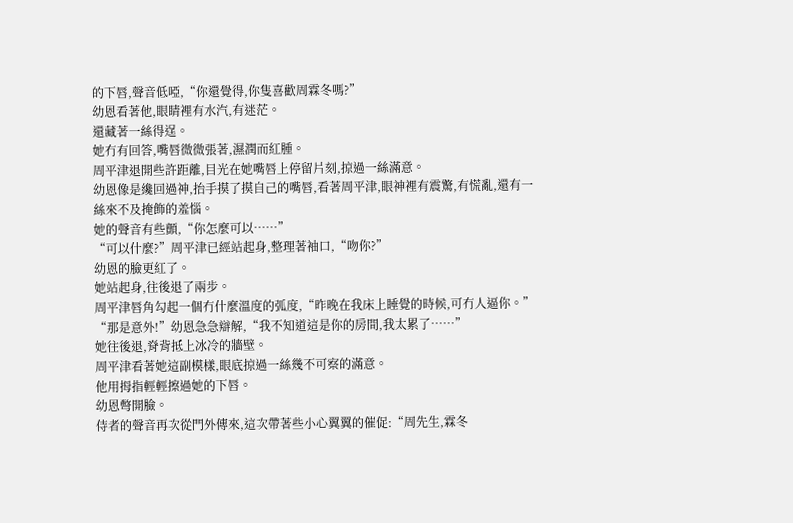的下唇,聲音低啞,“你還覺得,你隻喜歡周霖冬嗎?”
幼恩看著他,眼睛裡有水汽,有迷茫。
還藏著一絲得逞。
她冇有回答,嘴唇微微張著,濕潤而紅腫。
周平津退開些許距離,目光在她嘴唇上停留片刻,掠過一絲滿意。
幼恩像是纔回過神,抬手摸了摸自己的嘴唇,看著周平津,眼神裡有震驚,有慌亂,還有一絲來不及掩飾的羞惱。
她的聲音有些顫,“你怎麼可以……”
“可以什麼?”周平津已經站起身,整理著袖口,“吻你?”
幼恩的臉更紅了。
她站起身,往後退了兩步。
周平津唇角勾起一個冇什麼溫度的弧度,“昨晚在我床上睡覺的時候,可冇人逼你。”
“那是意外!”幼恩急急辯解,“我不知道這是你的房間,我太累了……”
她往後退,脊背抵上冰冷的牆壁。
周平津看著她這副模樣,眼底掠過一絲幾不可察的滿意。
他用拇指輕輕擦過她的下唇。
幼恩彆開臉。
侍者的聲音再次從門外傳來,這次帶著些小心翼翼的催促:“周先生,霖冬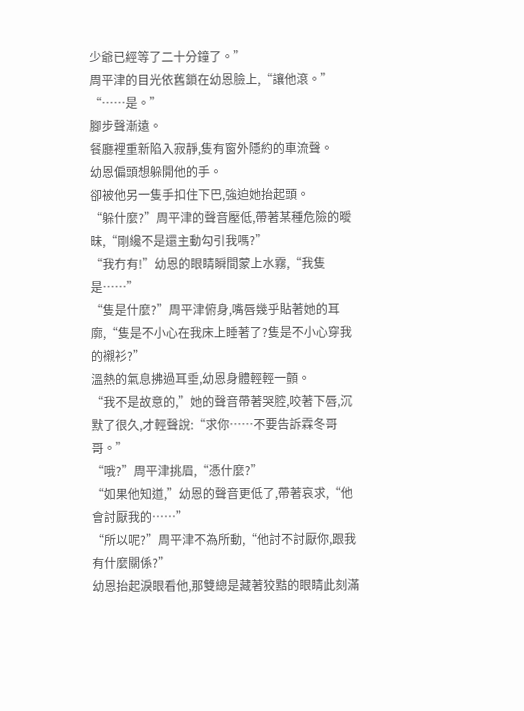少爺已經等了二十分鐘了。”
周平津的目光依舊鎖在幼恩臉上,“讓他滾。”
“……是。”
腳步聲漸遠。
餐廳裡重新陷入寂靜,隻有窗外隱約的車流聲。
幼恩偏頭想躲開他的手。
卻被他另一隻手扣住下巴,強迫她抬起頭。
“躲什麼?”周平津的聲音壓低,帶著某種危險的曖昧,“剛纔不是還主動勾引我嗎?”
“我冇有!”幼恩的眼睛瞬間蒙上水霧,“我隻是……”
“隻是什麼?”周平津俯身,嘴唇幾乎貼著她的耳廓,“隻是不小心在我床上睡著了?隻是不小心穿我的襯衫?”
溫熱的氣息拂過耳垂,幼恩身體輕輕一顫。
“我不是故意的,”她的聲音帶著哭腔,咬著下唇,沉默了很久,才輕聲說:“求你……不要告訴霖冬哥哥。”
“哦?”周平津挑眉,“憑什麼?”
“如果他知道,”幼恩的聲音更低了,帶著哀求,“他會討厭我的……”
“所以呢?”周平津不為所動,“他討不討厭你,跟我有什麼關係?”
幼恩抬起淚眼看他,那雙總是藏著狡黠的眼睛此刻滿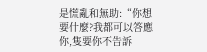是慌亂和無助:“你想要什麼?我都可以答應你,隻要你不告訴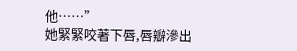他……”
她緊緊咬著下唇,唇瓣滲出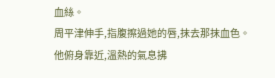血絲。
周平津伸手,指腹擦過她的唇,抹去那抹血色。
他俯身靠近,溫熱的氣息拂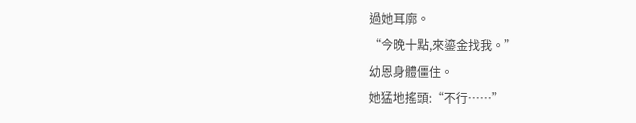過她耳廓。
“今晚十點,來鎏金找我。”
幼恩身體僵住。
她猛地搖頭:“不行……”